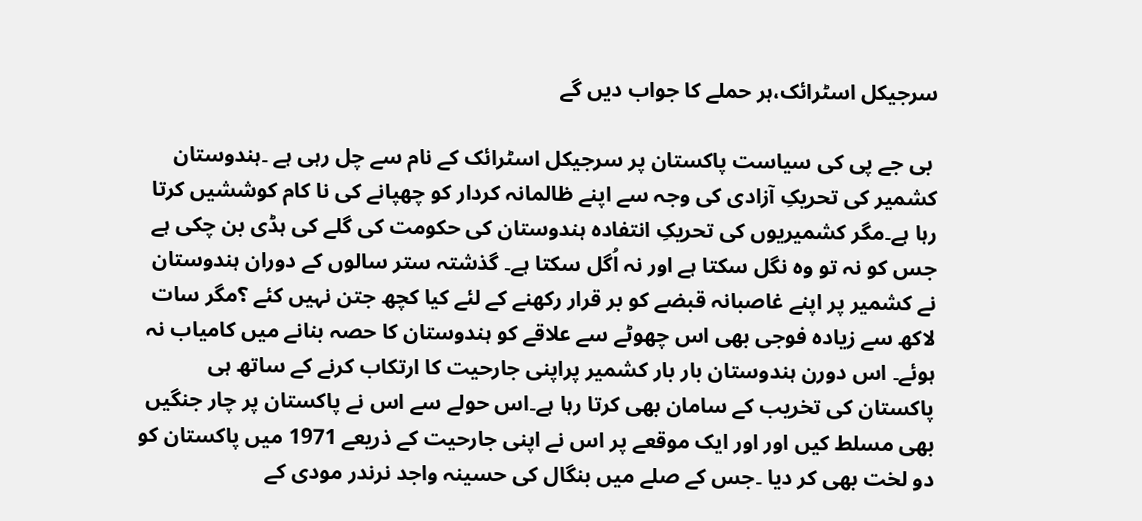سرجیکل اسٹرائک،ہر حملے کا جواب دیں گے

 بی جے پی کی سیاست پاکستان پر سرجیکل اسٹرائک کے نام سے چل رہی ہے ۔ہندوستان کشمیر کی تحریکِ آزادی کی وجہ سے اپنے ظالمانہ کردار کو چھپانے کی نا کام کوششیں کرتا رہا ہے۔مگر کشمیریوں کی تحریکِ انتفادہ ہندوستان کی حکومت کی گلے کی ہڈی بن چکی ہے جس کو نہ تو وہ نگل سکتا ہے اور نہ اُگل سکتا ہے۔ گذشتہ ستر سالوں کے دوران ہندوستان نے کشمیر پر اپنے غاصبانہ قبضے کو بر قرار رکھنے کے لئے کیا کچھ جتن نہیں کئے ؟مگر سات لاکھ سے زیادہ فوجی بھی اس چھوٹے سے علاقے کو ہندوستان کا حصہ بنانے میں کامیاب نہ ہوئے۔ اس دورن ہندوستان بار بار کشمیر پراپنی جارحیت کا ارتکاب کرنے کے ساتھ ہی پاکستان کی تخریب کے سامان بھی کرتا رہا ہے۔اس حولے سے اس نے پاکستان پر چار جنگیں بھی مسلط کیں اور اور ایک موقعے پر اس نے اپنی جارحیت کے ذریعے 1971 میں پاکستان کو دو لخت بھی کر دیا ۔جس کے صلے میں بنگال کی حسینہ واجد نرندر مودی کے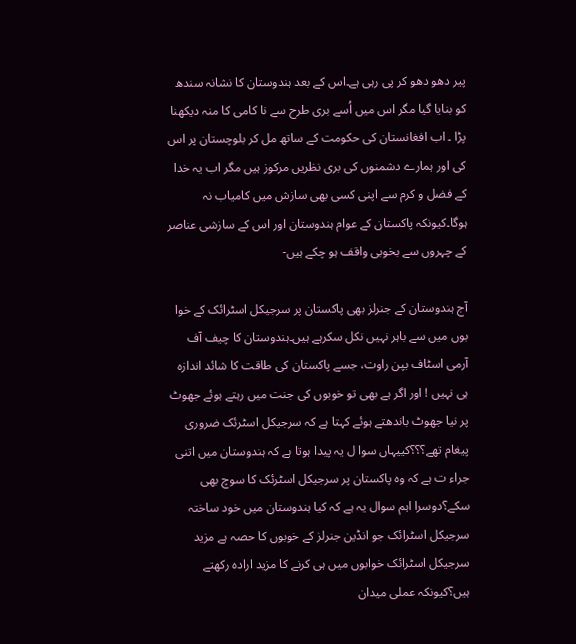پیر دھو دھو کر پی رہی ہے۔اس کے بعد ہندوستان کا نشانہ سندھ کو بنایا گیا مگر اس میں اُسے بری طرح سے نا کامی کا منہ دیکھنا پڑا ۔ اب افغانستان کی حکومت کے ساتھ مل کر بلوچستان پر اس کی اور ہمارے دشمنوں کی بری نظریں مرکوز ہیں مگر اب یہ خدا کے فضل و کرم سے اپنی کسی بھی سازش میں کامیاب نہ ہوگا۔کیونکہ پاکستان کے عوام ہندوستان اور اس کے سازشی عناصر کے چہروں سے بخوبی واقف ہو چکے ہیں-

آج ہندوستان کے جنرلز بھی پاکستان پر سرجیکل اسٹرائک کے خوا بوں میں سے باہر نہیں نکل سکرہے ہیں۔ہندوستان کا چیف آف آرمی اسٹاف بپن راوت، جسے پاکستان کی طاقت کا شائد اندازہ ہی نہیں ! اور اگر ہے بھی تو خوبوں کی جنت میں رہتے ہوئے جھوٹ پر نیا جھوٹ باندھتے ہوئے کہتا ہے کہ سرجیکل اسٹرئک ضروری پیغام تھے؟؟؟کییہاں سوا ل یہ پیدا ہوتا ہے کہ ہندوستان میں اتنی جراء ت ہے کہ وہ پاکستان پر سرجیکل اسٹرئک کا سوچ بھی سکے؟دوسرا اہم سوال یہ ہے کہ کیا ہندوستان میں خود ساختہ سرجیکل اسٹرائک جو انڈین جنرلز کے خوبوں کا حصہ ہے مزید سرجیکل اسٹرائک خوابوں میں ہی کرنے کا مزید ارادہ رکھتے ہیں؟کیونکہ عملی میدان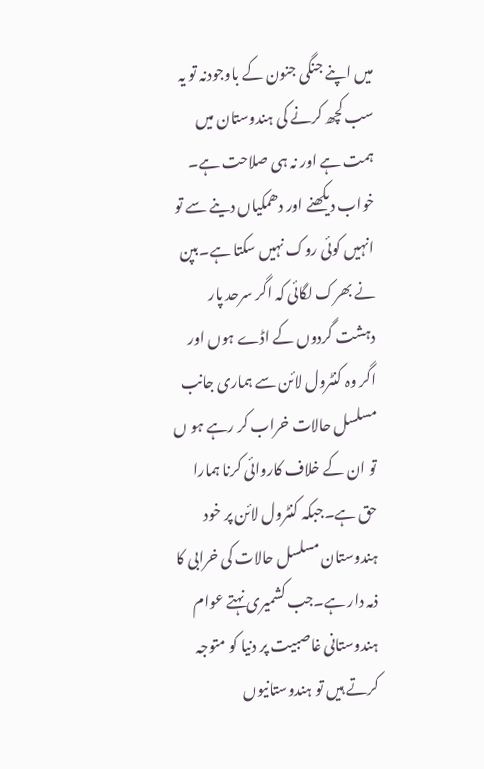میں اپنے جنگی جنون کے باوجودنہ تو یہ سب کچھ کرنے کی ہندوستان میں ہمت ہے اور نہ ہی صلاحت ہے۔ خواب دیکھنے اور دھمکیاں دینے سے تو انہیں کوئی روک نہیں سکتا ہے۔بپن نے بھرک لگائی کہ اگر سرحد پار دہشت گردوں کے اڈے ہوں اور اگر وہ کنٹرول لائن سے ہماری جانب مسلسل حالات خراب کر رہے ہو ں تو ان کے خلاف کاروائی کرنا ہمارا حق ہے۔جبکہ کنٹرول لائن پر خود ہندوستان مسلسل حالات کی خرابی کا ذمہ دار ہے۔جب کشمیری نہتے عوام ہندوستانی غاصبیت پر دنیا کو متوجہ کرتے ہیں تو ہندوستانیوں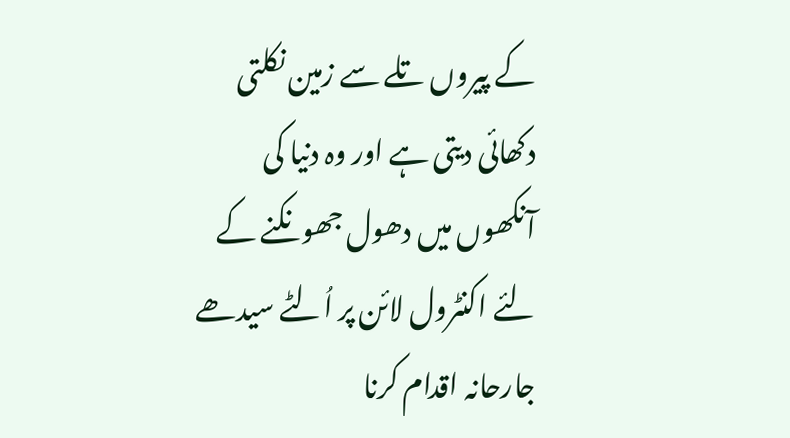کے پیروں تلے سے زمین نکلتی دکھائی دیتی ہے اور وہ دنیا کی آنکھوں میں دھول جھونکنے کے لئے اکنٹرول لائن پر اُلٹے سیدھے جارحانہ اقدام کرنا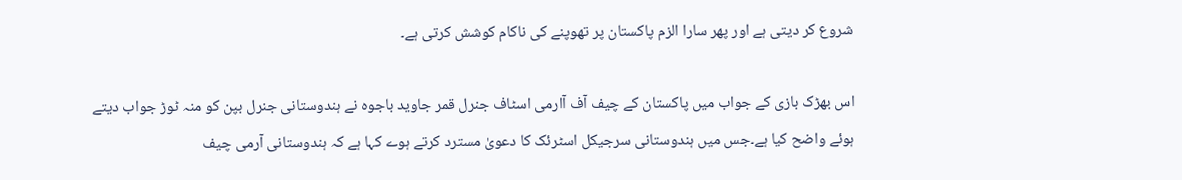شروع کر دیتی ہے اور پھر سارا الزم پاکستان پر تھوپنے کی ناکام کوشش کرتی ہے۔

اس بھڑک بازی کے جواب میں پاکستان کے چیف آف آارمی اسٹاف جنرل قمر جاوید باجوہ نے ہندوستانی جنرل بپن کو منہ ٹوڑ جواب دیتے ہوئے واضح کیا ہے۔جس میں ہندوستانی سرجیکل اسٹرئک کا دعویٰ مسترد کرتے ہوے کہا ہے کہ ہندوستانی آرمی چیف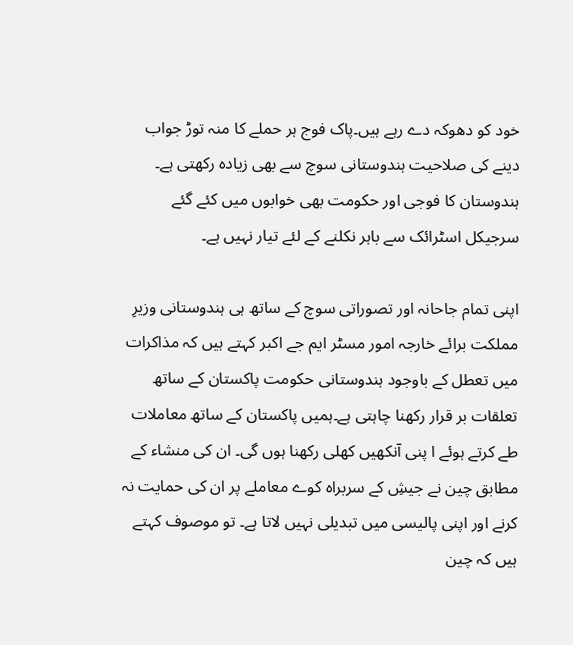خود کو دھوکہ دے رہے ہیں۔پاک فوج ہر حملے کا منہ توڑ جواب دینے کی صلاحیت ہندوستانی سوچ سے بھی زیادہ رکھتی ہے۔ ہندوستان کا فوجی اور حکومت بھی خوابوں میں کئے گئے سرجیکل اسٹرائک سے باہر نکلنے کے لئے تیار نہیں ہے۔

اپنی تمام جاحانہ اور تصوراتی سوچ کے ساتھ ہی ہندوستانی وزیرِ مملکت برائے خارجہ امور مسٹر ایم جے اکبر کہتے ہیں کہ مذاکرات میں تعطل کے باوجود ہندوستانی حکومت پاکستان کے ساتھ تعلقات بر قرار رکھنا چاہتی ہے۔ہمیں پاکستان کے ساتھ معاملات طے کرتے ہوئے ا پنی آنکھیں کھلی رکھنا ہوں گی۔ ان کی منشاء کے مطابق چین نے جیشِ کے سربراہ کوے معاملے پر ان کی حمایت نہ کرنے اور اپنی پالیسی میں تبدیلی نہیں لاتا ہے۔ تو موصوف کہتے ہیں کہ چین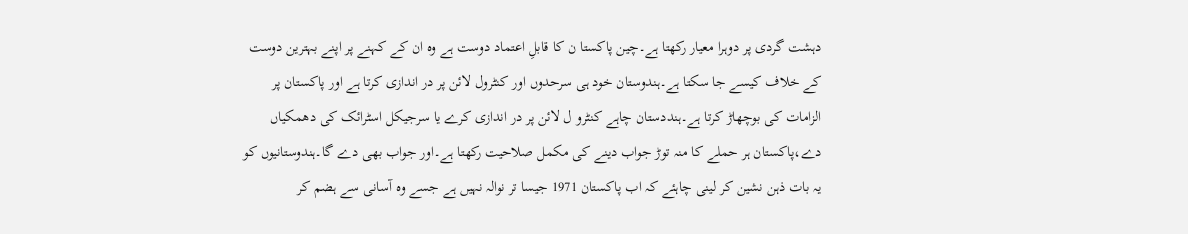دہشت گردی پر دوہرا معیار رکھتا ہے۔چین پاکستا ن کا قابلِ اعتماد دوست ہے وہ ان کے کہنے پر اپنے بہترین دوست کے خلاف کیسے جا سکتا ہے۔ہندوستان خود ہی سرحدوں اور کنٹرول لائن پر در اندازی کرتا ہے اور پاکستان پر الزامات کی بوچھاڑ کرتا ہے۔ہنددستان چاہے کنٹرو ل لائن پر در اندازی کرے یا سرجیکل اسٹرائک کی دھمکیاں دے،پاکستان ہر حملے کا منہ توڑ جواب دینے کی مکمل صلاحیت رکھتا ہے۔اور جواب بھی دے گا۔ہندوستانیوں کو یہ بات ذہن نشین کر لینی چاہئے کہ اب پاکستان 1971 جیسا تر نوالہ نہیں ہے جسے وہ آسانی سے ہضم کر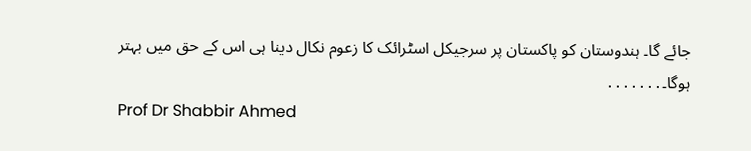جائے گا۔ ہندوستان کو پاکستان پر سرجیکل اسٹرائک کا زعوم نکال دینا ہی اس کے حق میں بہتر ہوگا۔․․․․․․․
Prof Dr Shabbir Ahmed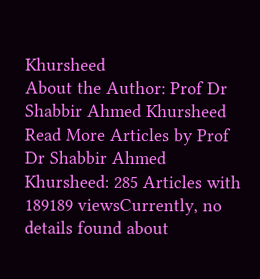Khursheed
About the Author: Prof Dr Shabbir Ahmed Khursheed Read More Articles by Prof Dr Shabbir Ahmed Khursheed: 285 Articles with 189189 viewsCurrently, no details found about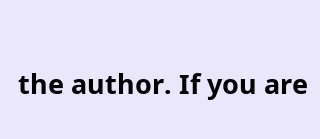the author. If you are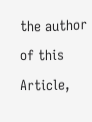the author of this Article,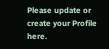Please update or create your Profile here.